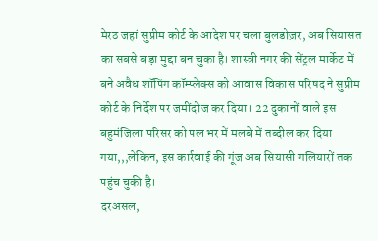मेरठ जहां सुप्रीम कोर्ट के आदेश पर चला बुलडोज़र, अब सियासत का सबसे बड़ा मुद्दा बन चुका है। शास्त्री नगर की सेंट्रल मार्केट में बने अवैध शॉपिंग कॉम्प्लेक्स को आवास विकास परिषद ने सुप्रीम कोर्ट के निर्देश पर जमींदोज कर दिया। 22 दुकानों वाले इस बहुमंजिला परिसर को पल भर में मलबे में तब्दील कर दिया गया,,,लेकिन, इस कार्रवाई की गूंज अब सियासी गलियारों तक पहुंच चुकी है।
दरअसल,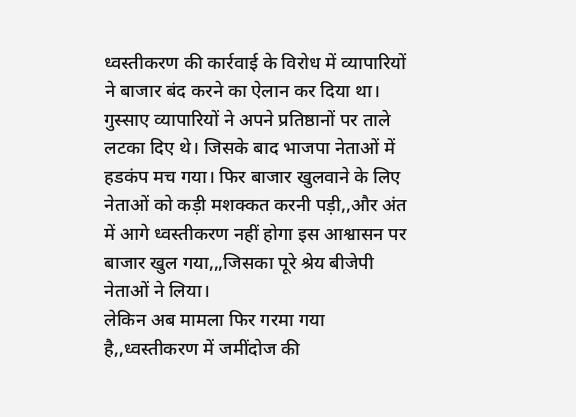ध्वस्तीकरण की कार्रवाई के विरोध में व्यापारियों ने बाजार बंद करने का ऐलान कर दिया था। गुस्साए व्यापारियों ने अपने प्रतिष्ठानों पर ताले लटका दिए थे। जिसके बाद भाजपा नेताओं में हडकंप मच गया। फिर बाजार खुलवाने के लिए नेताओं को कड़ी मशक्कत करनी पड़ी,,और अंत में आगे ध्वस्तीकरण नहीं होगा इस आश्वासन पर बाजार खुल गया,,,जिसका पूरे श्रेय बीजेपी नेताओं ने लिया।
लेकिन अब मामला फिर गरमा गया है,,ध्वस्तीकरण में जमींदोज की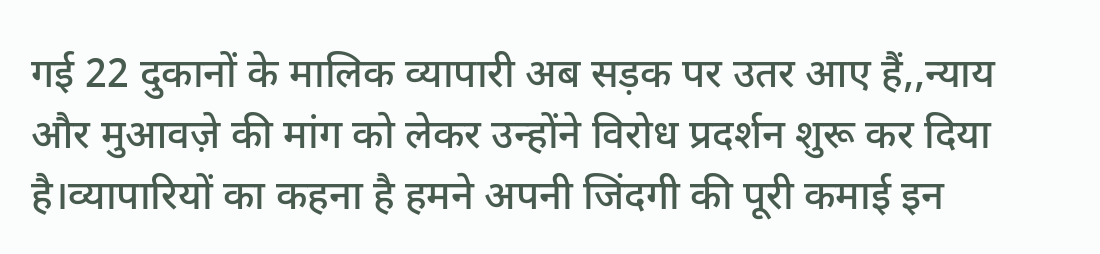गई 22 दुकानों के मालिक व्यापारी अब सड़क पर उतर आए हैं,,न्याय और मुआवज़े की मांग को लेकर उन्होंने विरोध प्रदर्शन शुरू कर दिया है।व्यापारियों का कहना है हमने अपनी जिंदगी की पूरी कमाई इन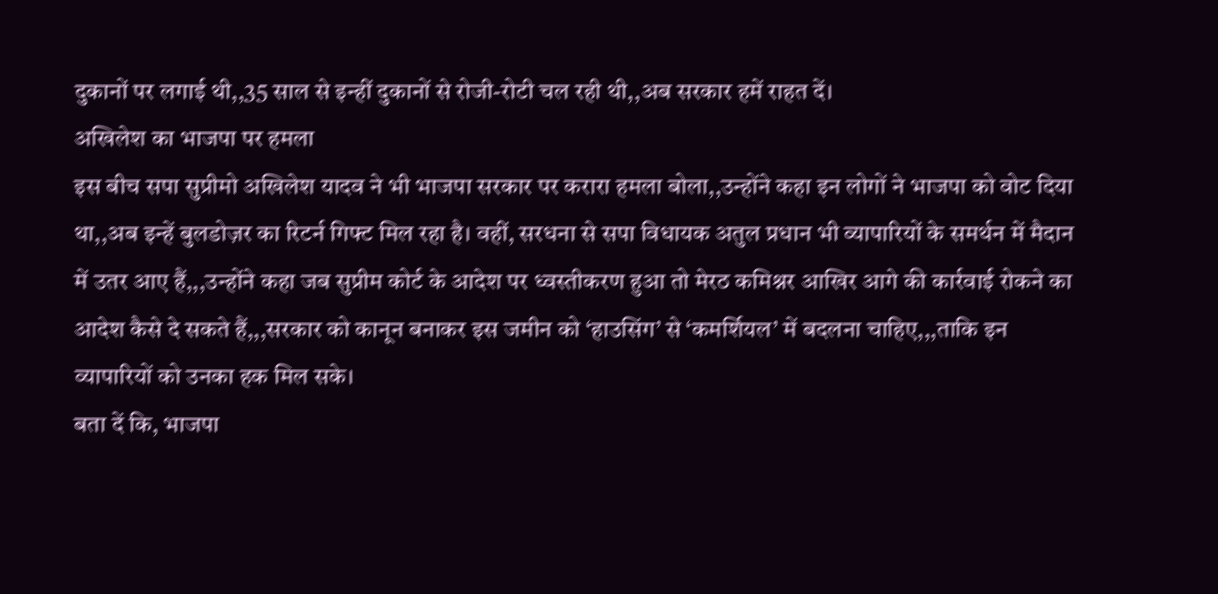दुकानों पर लगाई थी,,35 साल से इन्हीं दुकानों से रोजी-रोटी चल रही थी,,अब सरकार हमें राहत दें।
अखिलेश का भाजपा पर हमला
इस बीच सपा सुप्रीमो अखिलेश यादव ने भी भाजपा सरकार पर करारा हमला बोला,,उन्होंने कहा इन लोगों ने भाजपा को वोट दिया था,,अब इन्हें बुलडोज़र का रिटर्न गिफ्ट मिल रहा है। वहीं, सरधना से सपा विधायक अतुल प्रधान भी व्यापारियों के समर्थन में मैदान में उतर आए हैं,,,उन्होंने कहा जब सुप्रीम कोर्ट के आदेश पर ध्वस्तीकरण हुआ तो मेरठ कमिश्नर आखिर आगे की कार्रवाई रोकने का आदेश कैसे दे सकते हैं,,,सरकार को कानून बनाकर इस जमीन को ‘हाउसिंग’ से ‘कमर्शियल’ में बदलना चाहिए,,,ताकि इन व्यापारियों को उनका हक मिल सके।
बता दें कि, भाजपा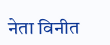नेता विनीत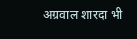अग्रवाल शारदा भी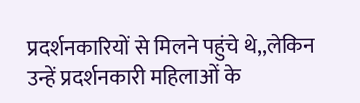प्रदर्शनकारियों से मिलने पहुंचे थे,,लेकिन उन्हें प्रदर्शनकारी महिलाओं के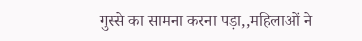गुस्से का सामना करना पड़ा,,महिलाओं ने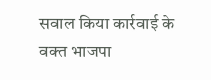सवाल किया कार्रवाई के वक्त भाजपा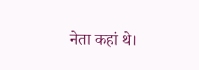नेता कहां थे।